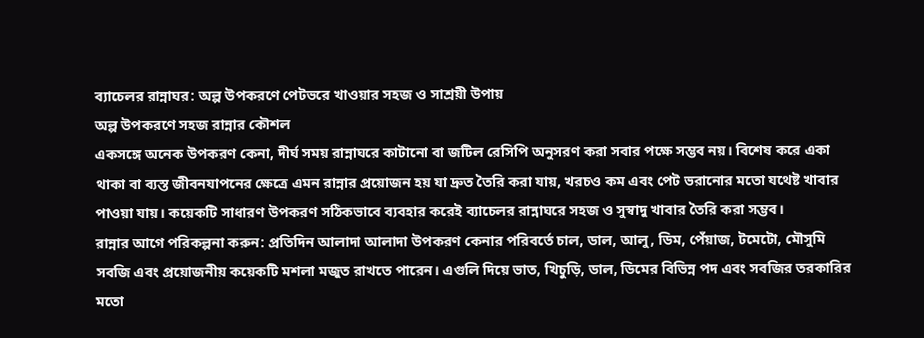ব্যাচেলর রান্নাঘর: অল্প উপকরণে পেটভরে খাওয়ার সহজ ও সাশ্রয়ী উপায়
অল্প উপকরণে সহজ রান্নার কৌশল
একসঙ্গে অনেক উপকরণ কেনা, দীর্ঘ সময় রান্নাঘরে কাটানো বা জটিল রেসিপি অনুসরণ করা সবার পক্ষে সম্ভব নয়। বিশেষ করে একা থাকা বা ব্যস্ত জীবনযাপনের ক্ষেত্রে এমন রান্নার প্রয়োজন হয় যা দ্রুত তৈরি করা যায়, খরচও কম এবং পেট ভরানোর মতো যথেষ্ট খাবার পাওয়া যায়। কয়েকটি সাধারণ উপকরণ সঠিকভাবে ব্যবহার করেই ব্যাচেলর রান্নাঘরে সহজ ও সুস্বাদু খাবার তৈরি করা সম্ভব।
রান্নার আগে পরিকল্পনা করুন: প্রতিদিন আলাদা আলাদা উপকরণ কেনার পরিবর্তে চাল, ডাল, আলু, ডিম, পেঁয়াজ, টমেটো, মৌসুমি সবজি এবং প্রয়োজনীয় কয়েকটি মশলা মজুত রাখতে পারেন। এগুলি দিয়ে ভাত, খিচুড়ি, ডাল, ডিমের বিভিন্ন পদ এবং সবজির তরকারির মতো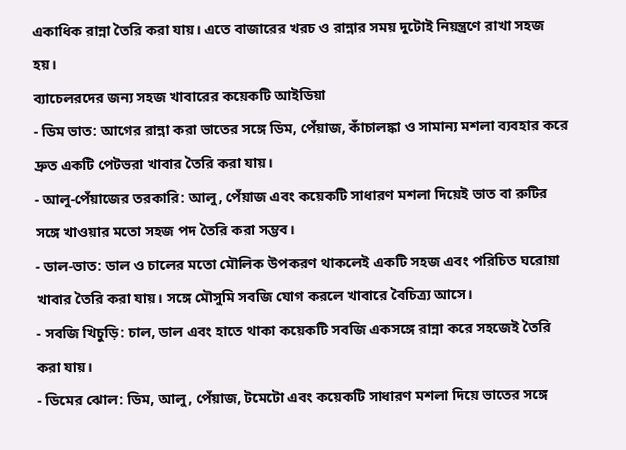একাধিক রান্না তৈরি করা যায়। এতে বাজারের খরচ ও রান্নার সময় দুটোই নিয়ন্ত্রণে রাখা সহজ হয়।
ব্যাচেলরদের জন্য সহজ খাবারের কয়েকটি আইডিয়া
- ডিম ভাত: আগের রান্না করা ভাতের সঙ্গে ডিম, পেঁয়াজ, কাঁচালঙ্কা ও সামান্য মশলা ব্যবহার করে দ্রুত একটি পেটভরা খাবার তৈরি করা যায়।
- আলু-পেঁয়াজের তরকারি: আলু, পেঁয়াজ এবং কয়েকটি সাধারণ মশলা দিয়েই ভাত বা রুটির সঙ্গে খাওয়ার মতো সহজ পদ তৈরি করা সম্ভব।
- ডাল-ভাত: ডাল ও চালের মতো মৌলিক উপকরণ থাকলেই একটি সহজ এবং পরিচিত ঘরোয়া খাবার তৈরি করা যায়। সঙ্গে মৌসুমি সবজি যোগ করলে খাবারে বৈচিত্র্য আসে।
- সবজি খিচুড়ি: চাল, ডাল এবং হাতে থাকা কয়েকটি সবজি একসঙ্গে রান্না করে সহজেই তৈরি করা যায়।
- ডিমের ঝোল: ডিম, আলু, পেঁয়াজ, টমেটো এবং কয়েকটি সাধারণ মশলা দিয়ে ভাতের সঙ্গে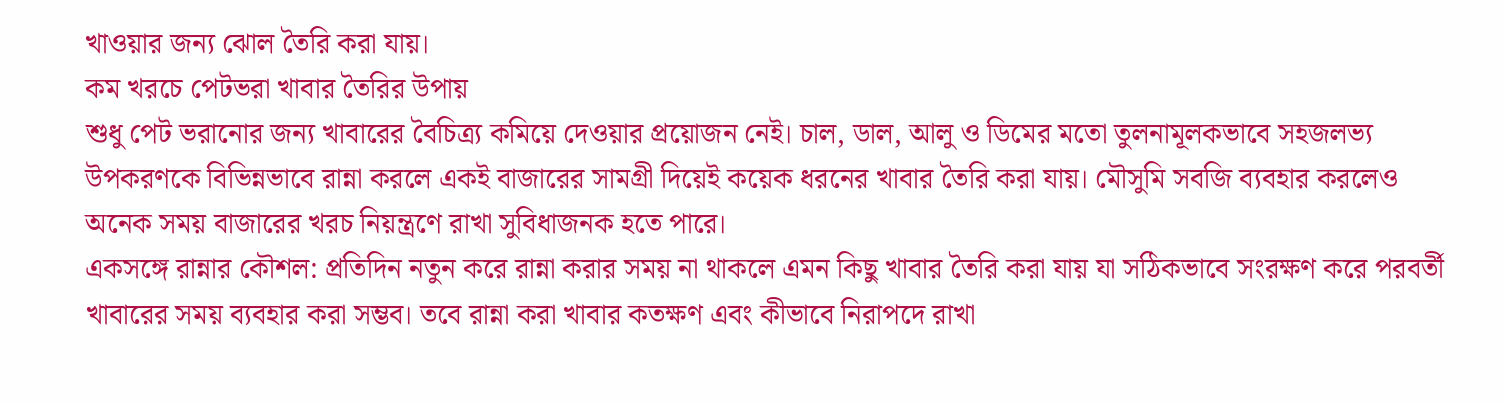খাওয়ার জন্য ঝোল তৈরি করা যায়।
কম খরচে পেটভরা খাবার তৈরির উপায়
শুধু পেট ভরানোর জন্য খাবারের বৈচিত্র্য কমিয়ে দেওয়ার প্রয়োজন নেই। চাল, ডাল, আলু ও ডিমের মতো তুলনামূলকভাবে সহজলভ্য উপকরণকে বিভিন্নভাবে রান্না করলে একই বাজারের সামগ্রী দিয়েই কয়েক ধরনের খাবার তৈরি করা যায়। মৌসুমি সবজি ব্যবহার করলেও অনেক সময় বাজারের খরচ নিয়ন্ত্রণে রাখা সুবিধাজনক হতে পারে।
একসঙ্গে রান্নার কৌশল: প্রতিদিন নতুন করে রান্না করার সময় না থাকলে এমন কিছু খাবার তৈরি করা যায় যা সঠিকভাবে সংরক্ষণ করে পরবর্তী খাবারের সময় ব্যবহার করা সম্ভব। তবে রান্না করা খাবার কতক্ষণ এবং কীভাবে নিরাপদে রাখা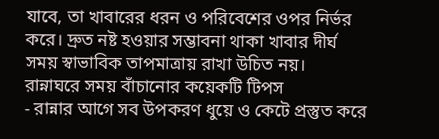যাবে, তা খাবারের ধরন ও পরিবেশের ওপর নির্ভর করে। দ্রুত নষ্ট হওয়ার সম্ভাবনা থাকা খাবার দীর্ঘ সময় স্বাভাবিক তাপমাত্রায় রাখা উচিত নয়।
রান্নাঘরে সময় বাঁচানোর কয়েকটি টিপস
- রান্নার আগে সব উপকরণ ধুয়ে ও কেটে প্রস্তুত করে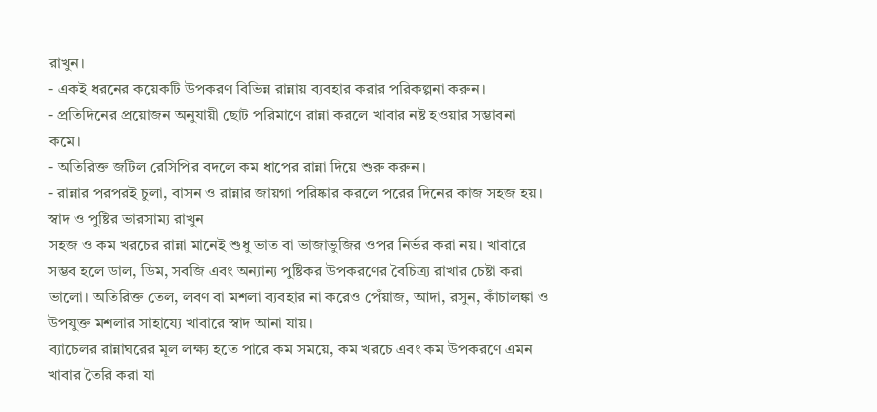রাখুন।
- একই ধরনের কয়েকটি উপকরণ বিভিন্ন রান্নায় ব্যবহার করার পরিকল্পনা করুন।
- প্রতিদিনের প্রয়োজন অনুযায়ী ছোট পরিমাণে রান্না করলে খাবার নষ্ট হওয়ার সম্ভাবনা কমে।
- অতিরিক্ত জটিল রেসিপির বদলে কম ধাপের রান্না দিয়ে শুরু করুন।
- রান্নার পরপরই চুলা, বাসন ও রান্নার জায়গা পরিষ্কার করলে পরের দিনের কাজ সহজ হয়।
স্বাদ ও পুষ্টির ভারসাম্য রাখুন
সহজ ও কম খরচের রান্না মানেই শুধু ভাত বা ভাজাভুজির ওপর নির্ভর করা নয়। খাবারে সম্ভব হলে ডাল, ডিম, সবজি এবং অন্যান্য পুষ্টিকর উপকরণের বৈচিত্র্য রাখার চেষ্টা করা ভালো। অতিরিক্ত তেল, লবণ বা মশলা ব্যবহার না করেও পেঁয়াজ, আদা, রসুন, কাঁচালঙ্কা ও উপযুক্ত মশলার সাহায্যে খাবারে স্বাদ আনা যায়।
ব্যাচেলর রান্নাঘরের মূল লক্ষ্য হতে পারে কম সময়ে, কম খরচে এবং কম উপকরণে এমন খাবার তৈরি করা যা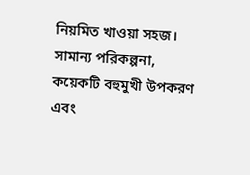নিয়মিত খাওয়া সহজ। সামান্য পরিকল্পনা, কয়েকটি বহুমুখী উপকরণ এবং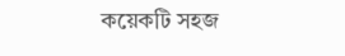কয়েকটি সহজ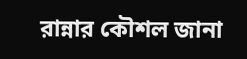রান্নার কৌশল জানা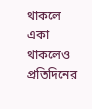থাকলে একা থাকলেও প্রতিদিনের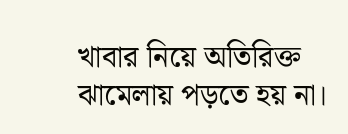খাবার নিয়ে অতিরিক্ত ঝামেলায় পড়তে হয় না।